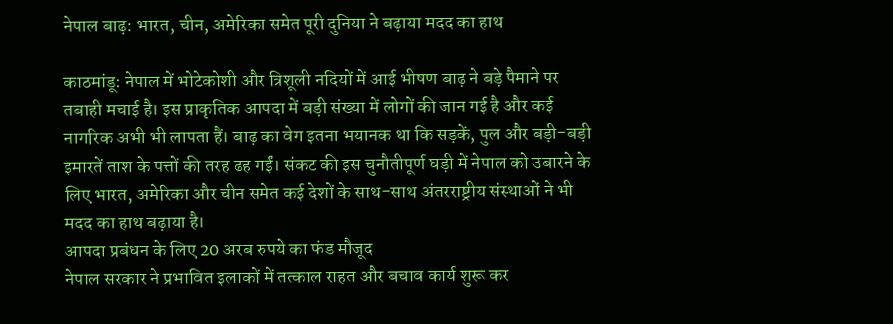नेपाल बाढ़: भारत, चीन, अमेरिका समेत पूरी दुनिया ने बढ़ाया मदद का हाथ

काठमांडू: नेपाल में भोटेकोशी और त्रिशूली नदियों में आई भीषण बाढ़ ने बड़े पैमाने पर तबाही मचाई है। इस प्राकृतिक आपदा में बड़ी संख्या में लोगों की जान गई है और कई नागरिक अभी भी लापता हैं। बाढ़ का वेग इतना भयानक था कि सड़कें, पुल और बड़ी-बड़ी इमारतें ताश के पत्तों की तरह ढह गईं। संकट की इस चुनौतीपूर्ण घड़ी में नेपाल को उबारने के लिए भारत, अमेरिका और चीन समेत कई देशों के साथ-साथ अंतरराष्ट्रीय संस्थाओं ने भी मदद का हाथ बढ़ाया है।
आपदा प्रबंधन के लिए 20 अरब रुपये का फंड मौजूद
नेपाल सरकार ने प्रभावित इलाकों में तत्काल राहत और बचाव कार्य शुरू कर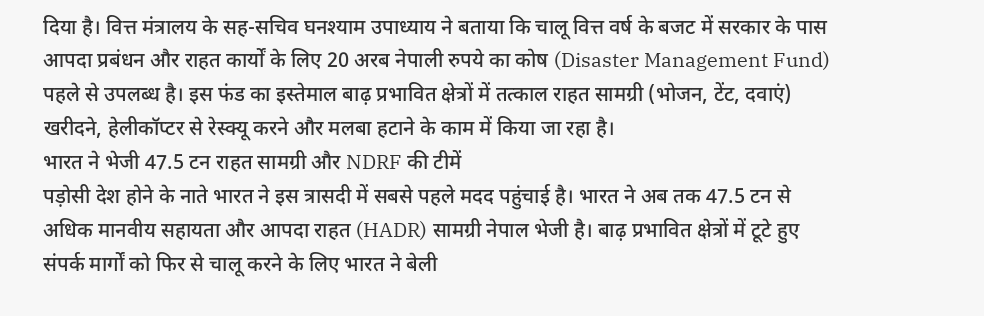दिया है। वित्त मंत्रालय के सह-सचिव घनश्याम उपाध्याय ने बताया कि चालू वित्त वर्ष के बजट में सरकार के पास आपदा प्रबंधन और राहत कार्यों के लिए 20 अरब नेपाली रुपये का कोष (Disaster Management Fund) पहले से उपलब्ध है। इस फंड का इस्तेमाल बाढ़ प्रभावित क्षेत्रों में तत्काल राहत सामग्री (भोजन, टेंट, दवाएं) खरीदने, हेलीकॉप्टर से रेस्क्यू करने और मलबा हटाने के काम में किया जा रहा है।
भारत ने भेजी 47.5 टन राहत सामग्री और NDRF की टीमें
पड़ोसी देश होने के नाते भारत ने इस त्रासदी में सबसे पहले मदद पहुंचाई है। भारत ने अब तक 47.5 टन से अधिक मानवीय सहायता और आपदा राहत (HADR) सामग्री नेपाल भेजी है। बाढ़ प्रभावित क्षेत्रों में टूटे हुए संपर्क मार्गों को फिर से चालू करने के लिए भारत ने बेली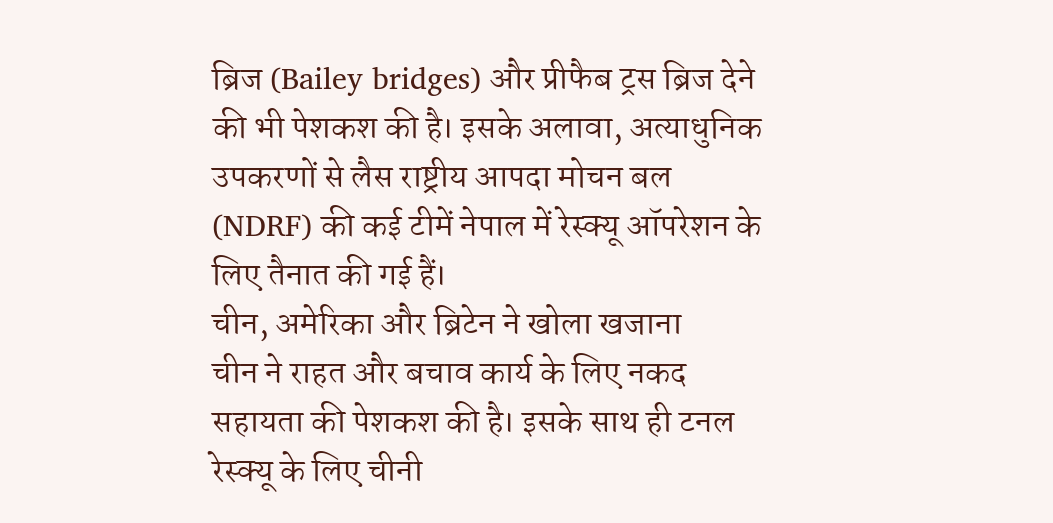ब्रिज (Bailey bridges) और प्रीफैब ट्रस ब्रिज देने की भी पेशकश की है। इसके अलावा, अत्याधुनिक उपकरणों से लैस राष्ट्रीय आपदा मोचन बल (NDRF) की कई टीमें नेपाल में रेस्क्यू ऑपरेशन के लिए तैनात की गई हैं।
चीन, अमेरिका और ब्रिटेन ने खोला खजाना
चीन ने राहत और बचाव कार्य के लिए नकद सहायता की पेशकश की है। इसके साथ ही टनल रेस्क्यू के लिए चीनी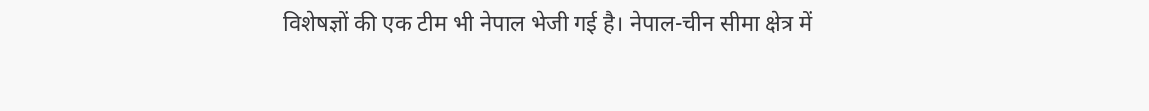विशेषज्ञों की एक टीम भी नेपाल भेजी गई है। नेपाल-चीन सीमा क्षेत्र में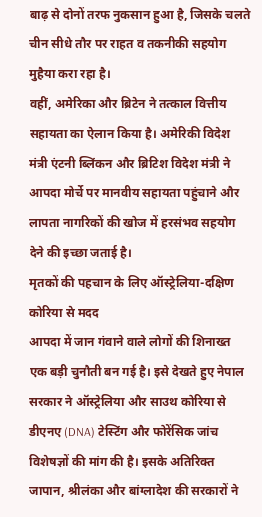बाढ़ से दोनों तरफ नुकसान हुआ है, जिसके चलते चीन सीधे तौर पर राहत व तकनीकी सहयोग मुहैया करा रहा है।
वहीं, अमेरिका और ब्रिटेन ने तत्काल वित्तीय सहायता का ऐलान किया है। अमेरिकी विदेश मंत्री एंटनी ब्लिंकन और ब्रिटिश विदेश मंत्री ने आपदा मोर्चे पर मानवीय सहायता पहुंचाने और लापता नागरिकों की खोज में हरसंभव सहयोग देने की इच्छा जताई है।
मृतकों की पहचान के लिए ऑस्ट्रेलिया-दक्षिण कोरिया से मदद
आपदा में जान गंवाने वाले लोगों की शिनाख्त एक बड़ी चुनौती बन गई है। इसे देखते हुए नेपाल सरकार ने ऑस्ट्रेलिया और साउथ कोरिया से डीएनए (DNA) टेस्टिंग और फोरेंसिक जांच विशेषज्ञों की मांग की है। इसके अतिरिक्त जापान, श्रीलंका और बांग्लादेश की सरकारों ने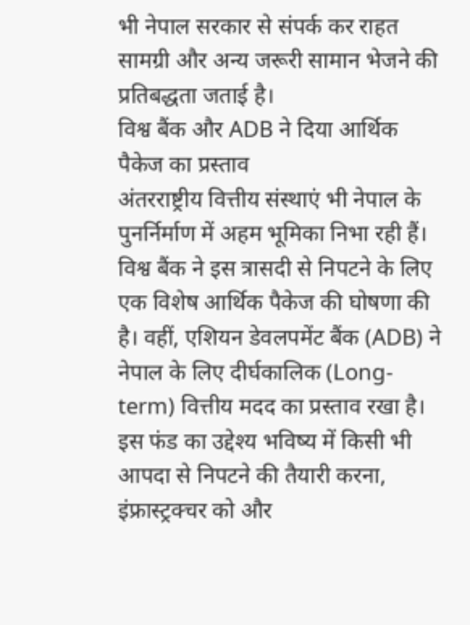भी नेपाल सरकार से संपर्क कर राहत सामग्री और अन्य जरूरी सामान भेजने की प्रतिबद्धता जताई है।
विश्व बैंक और ADB ने दिया आर्थिक पैकेज का प्रस्ताव
अंतरराष्ट्रीय वित्तीय संस्थाएं भी नेपाल के पुनर्निर्माण में अहम भूमिका निभा रही हैं। विश्व बैंक ने इस त्रासदी से निपटने के लिए एक विशेष आर्थिक पैकेज की घोषणा की है। वहीं, एशियन डेवलपमेंट बैंक (ADB) ने नेपाल के लिए दीर्घकालिक (Long-term) वित्तीय मदद का प्रस्ताव रखा है। इस फंड का उद्देश्य भविष्य में किसी भी आपदा से निपटने की तैयारी करना, इंफ्रास्ट्रक्चर को और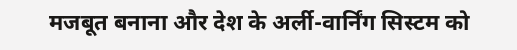मजबूत बनाना और देश के अर्ली-वार्निंग सिस्टम को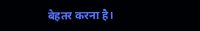बेहतर करना है।